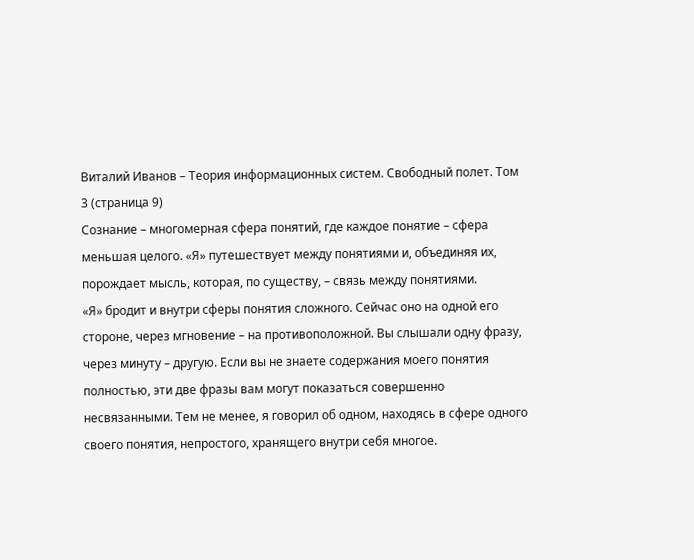Виталий Иванов – Теория информационных систем. Свободный полет. Том 3 (страница 9)
Сознание – многомерная сфера понятий, где каждое понятие – сфера меньшая целого. «Я» путешествует между понятиями и, объединяя их, порождает мысль, которая, по существу, – связь между понятиями.
«Я» бродит и внутри сферы понятия сложного. Сейчас оно на одной его стороне, через мгновение – на противоположной. Вы слышали одну фразу, через минуту – другую. Если вы не знаете содержания моего понятия полностью, эти две фразы вам могут показаться совершенно несвязанными. Тем не менее, я говорил об одном, находясь в сфере одного своего понятия, непростого, хранящего внутри себя многое.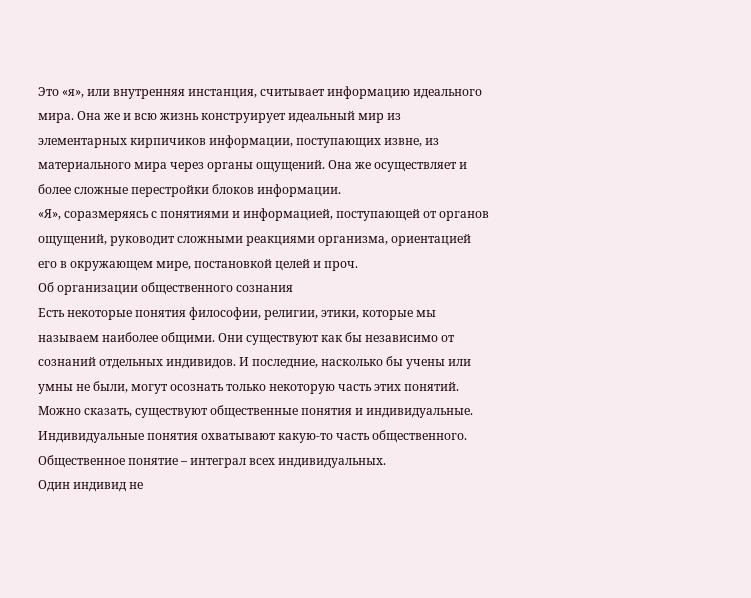Это «я», или внутренняя инстанция, считывает информацию идеального мира. Она же и всю жизнь конструирует идеальный мир из элементарных кирпичиков информации, поступающих извне, из материального мира через органы ощущений. Она же осуществляет и более сложные перестройки блоков информации.
«Я», соразмеряясь с понятиями и информацией, поступающей от органов ощущений, руководит сложными реакциями организма, ориентацией его в окружающем мире, постановкой целей и проч.
Об организации общественного сознания
Есть некоторые понятия философии, религии, этики, которые мы называем наиболее общими. Они существуют как бы независимо от сознаний отдельных индивидов. И последние, насколько бы учены или умны не были, могут осознать только некоторую часть этих понятий. Можно сказать, существуют общественные понятия и индивидуальные. Индивидуальные понятия охватывают какую-то часть общественного. Общественное понятие – интеграл всех индивидуальных.
Один индивид не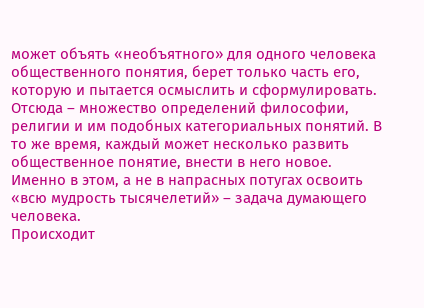может объять «необъятного» для одного человека общественного понятия, берет только часть его, которую и пытается осмыслить и сформулировать. Отсюда – множество определений философии, религии и им подобных категориальных понятий. В то же время, каждый может несколько развить общественное понятие, внести в него новое. Именно в этом, а не в напрасных потугах освоить «всю мудрость тысячелетий» – задача думающего человека.
Происходит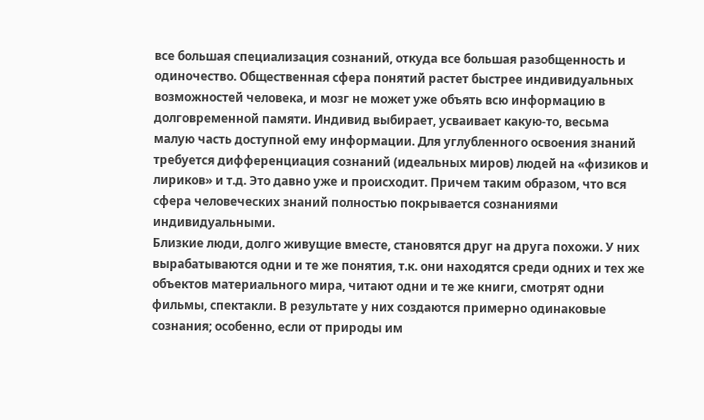все большая специализация сознаний, откуда все большая разобщенность и одиночество. Общественная сфера понятий растет быстрее индивидуальных возможностей человека, и мозг не может уже объять всю информацию в долговременной памяти. Индивид выбирает, усваивает какую-то, весьма малую часть доступной ему информации. Для углубленного освоения знаний требуется дифференциация сознаний (идеальных миров) людей на «физиков и лириков» и т.д. Это давно уже и происходит. Причем таким образом, что вся сфера человеческих знаний полностью покрывается сознаниями индивидуальными.
Близкие люди, долго живущие вместе, становятся друг на друга похожи. У них вырабатываются одни и те же понятия, т.к. они находятся среди одних и тех же объектов материального мира, читают одни и те же книги, смотрят одни фильмы, спектакли. В результате у них создаются примерно одинаковые сознания; особенно, если от природы им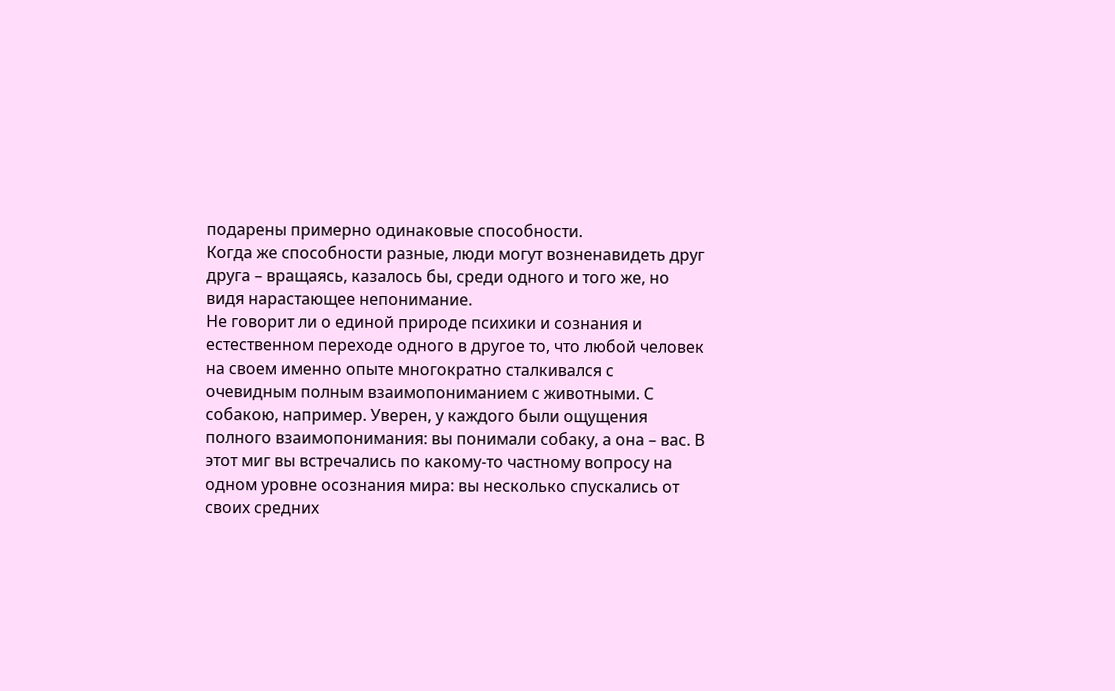подарены примерно одинаковые способности.
Когда же способности разные, люди могут возненавидеть друг друга – вращаясь, казалось бы, среди одного и того же, но видя нарастающее непонимание.
Не говорит ли о единой природе психики и сознания и естественном переходе одного в другое то, что любой человек на своем именно опыте многократно сталкивался с очевидным полным взаимопониманием с животными. С собакою, например. Уверен, у каждого были ощущения полного взаимопонимания: вы понимали собаку, а она – вас. В этот миг вы встречались по какому-то частному вопросу на одном уровне осознания мира: вы несколько спускались от своих средних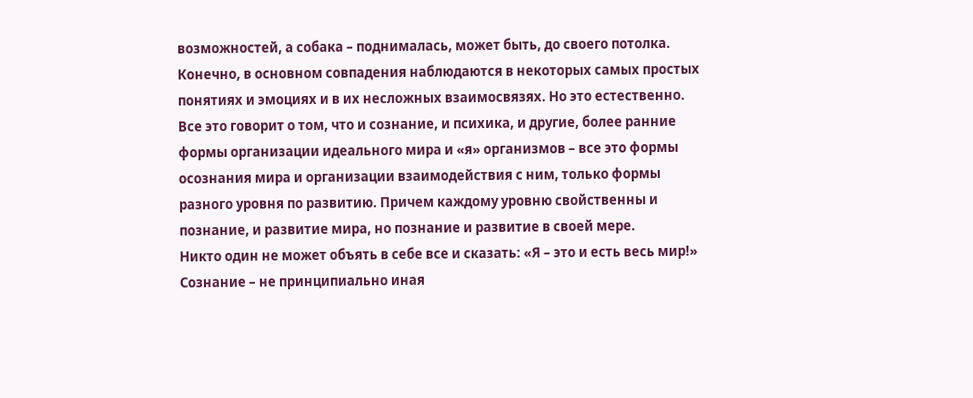возможностей, а собака – поднималась, может быть, до своего потолка. Конечно, в основном совпадения наблюдаются в некоторых самых простых понятиях и эмоциях и в их несложных взаимосвязях. Но это естественно.
Все это говорит о том, что и сознание, и психика, и другие, более ранние формы организации идеального мира и «я» организмов – все это формы осознания мира и организации взаимодействия с ним, только формы разного уровня по развитию. Причем каждому уровню свойственны и познание, и развитие мира, но познание и развитие в своей мере.
Никто один не может объять в себе все и сказать: «Я – это и есть весь мир!»
Сознание – не принципиально иная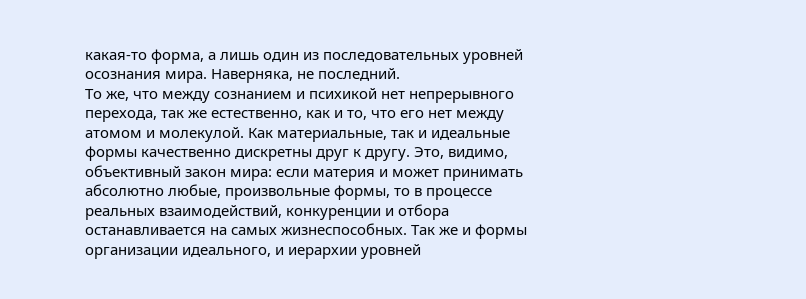какая-то форма, а лишь один из последовательных уровней осознания мира. Наверняка, не последний.
То же, что между сознанием и психикой нет непрерывного перехода, так же естественно, как и то, что его нет между атомом и молекулой. Как материальные, так и идеальные формы качественно дискретны друг к другу. Это, видимо, объективный закон мира: если материя и может принимать абсолютно любые, произвольные формы, то в процессе реальных взаимодействий, конкуренции и отбора останавливается на самых жизнеспособных. Так же и формы организации идеального, и иерархии уровней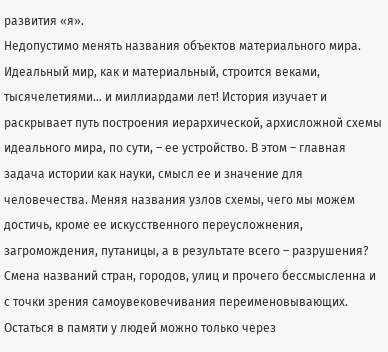развития «я».
Недопустимо менять названия объектов материального мира. Идеальный мир, как и материальный, строится веками, тысячелетиями… и миллиардами лет! История изучает и раскрывает путь построения иерархической, архисложной схемы идеального мира, по сути, – ее устройство. В этом – главная задача истории как науки, смысл ее и значение для человечества. Меняя названия узлов схемы, чего мы можем достичь, кроме ее искусственного переусложнения, загромождения, путаницы, а в результате всего – разрушения?
Смена названий стран, городов, улиц и прочего бессмысленна и с точки зрения самоувековечивания переименовывающих. Остаться в памяти у людей можно только через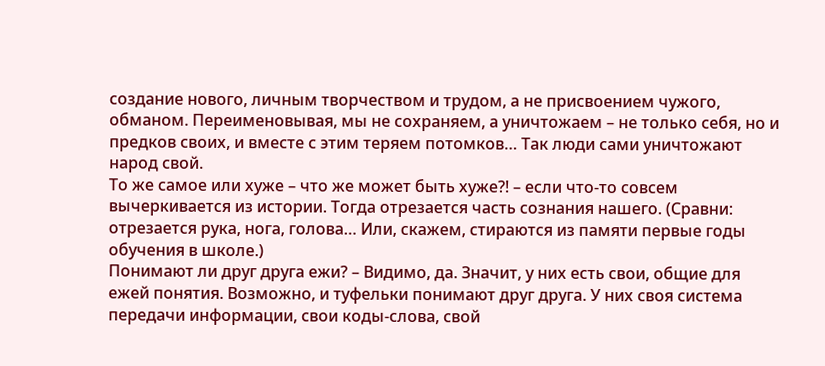создание нового, личным творчеством и трудом, а не присвоением чужого, обманом. Переименовывая, мы не сохраняем, а уничтожаем – не только себя, но и предков своих, и вместе с этим теряем потомков… Так люди сами уничтожают народ свой.
То же самое или хуже – что же может быть хуже?! – если что-то совсем вычеркивается из истории. Тогда отрезается часть сознания нашего. (Сравни: отрезается рука, нога, голова… Или, скажем, стираются из памяти первые годы обучения в школе.)
Понимают ли друг друга ежи? – Видимо, да. Значит, у них есть свои, общие для ежей понятия. Возможно, и туфельки понимают друг друга. У них своя система передачи информации, свои коды-слова, свой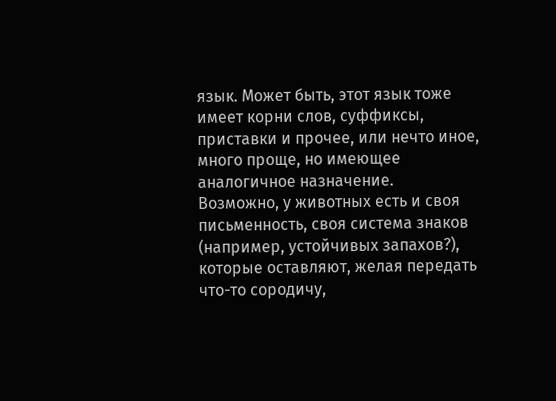язык. Может быть, этот язык тоже имеет корни слов, суффиксы, приставки и прочее, или нечто иное, много проще, но имеющее аналогичное назначение.
Возможно, у животных есть и своя письменность, своя система знаков (например, устойчивых запахов?), которые оставляют, желая передать что-то сородичу,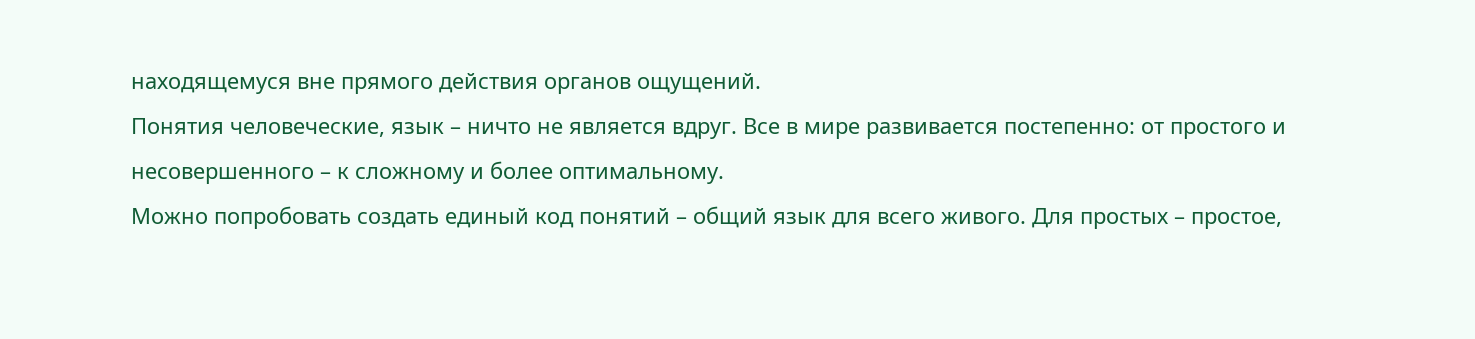находящемуся вне прямого действия органов ощущений.
Понятия человеческие, язык – ничто не является вдруг. Все в мире развивается постепенно: от простого и несовершенного – к сложному и более оптимальному.
Можно попробовать создать единый код понятий – общий язык для всего живого. Для простых – простое,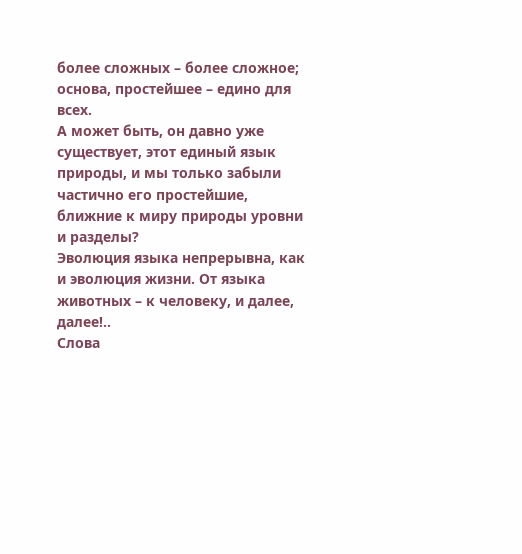более сложных – более сложное; основа, простейшее – едино для всех.
А может быть, он давно уже существует, этот единый язык природы, и мы только забыли частично его простейшие, ближние к миру природы уровни и разделы?
Эволюция языка непрерывна, как и эволюция жизни. От языка животных – к человеку, и далее, далее!..
Слова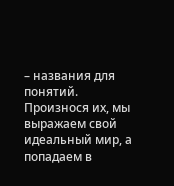– названия для понятий. Произнося их, мы выражаем свой идеальный мир, а попадаем в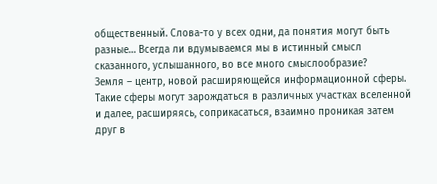общественный. Слова-то у всех одни, да понятия могут быть разные… Всегда ли вдумываемся мы в истинный смысл сказанного, услышанного, во все много смыслообразие?
Земля – центр, новой расширяющейся информационной сферы. Такие сферы могут зарождаться в различных участках вселенной и далее, расширяясь, соприкасаться, взаимно проникая затем друг в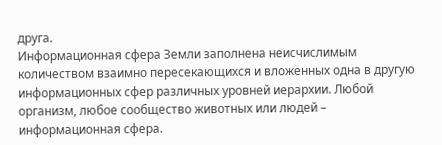друга.
Информационная сфера Земли заполнена неисчислимым количеством взаимно пересекающихся и вложенных одна в другую информационных сфер различных уровней иерархии. Любой организм, любое сообщество животных или людей – информационная сфера.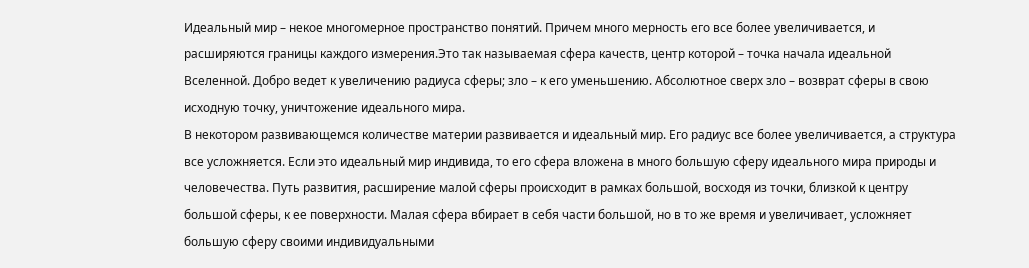Идеальный мир – некое многомерное пространство понятий. Причем много мерность его все более увеличивается, и расширяются границы каждого измерения.Это так называемая сфера качеств, центр которой – точка начала идеальной Вселенной. Добро ведет к увеличению радиуса сферы; зло – к его уменьшению. Абсолютное сверх зло – возврат сферы в свою исходную точку, уничтожение идеального мира.
В некотором развивающемся количестве материи развивается и идеальный мир. Его радиус все более увеличивается, а структура все усложняется. Если это идеальный мир индивида, то его сфера вложена в много большую сферу идеального мира природы и человечества. Путь развития, расширение малой сферы происходит в рамках большой, восходя из точки, близкой к центру большой сферы, к ее поверхности. Малая сфера вбирает в себя части большой, но в то же время и увеличивает, усложняет большую сферу своими индивидуальными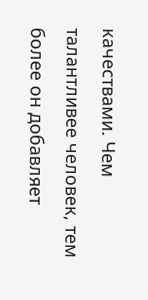качествами. Чем талантливее человек, тем более он добавляет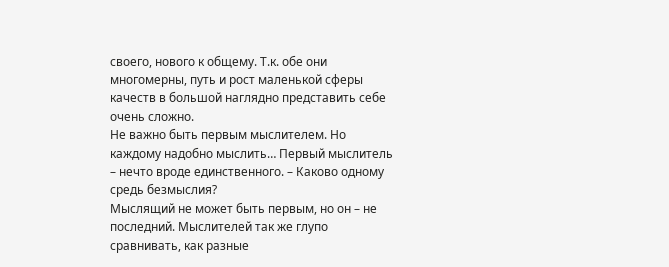своего, нового к общему. Т.к. обе они многомерны, путь и рост маленькой сферы качеств в большой наглядно представить себе очень сложно.
Не важно быть первым мыслителем. Но каждому надобно мыслить… Первый мыслитель – нечто вроде единственного. – Каково одному средь безмыслия?
Мыслящий не может быть первым, но он – не последний. Мыслителей так же глупо сравнивать, как разные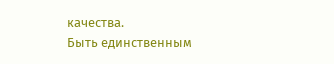качества.
Быть единственным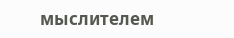мыслителем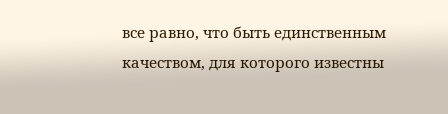все равно, что быть единственным качеством, для которого известны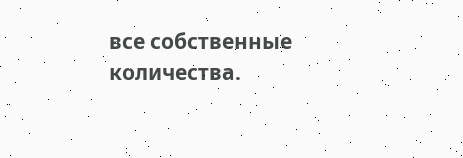все собственные количества.